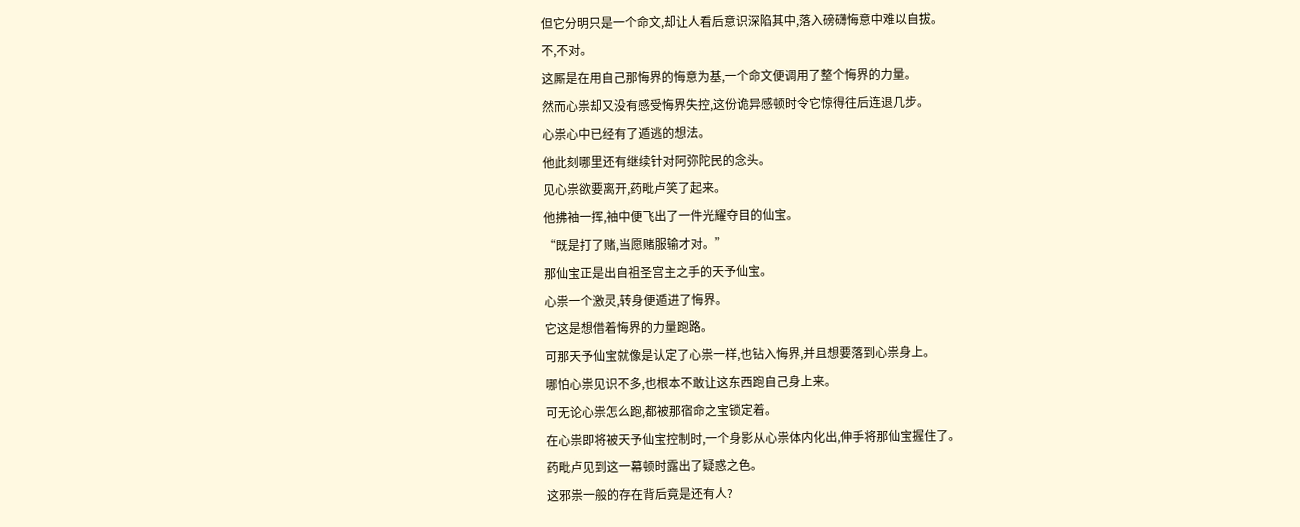但它分明只是一个命文,却让人看后意识深陷其中,落入磅礴悔意中难以自拔。
不,不对。
这厮是在用自己那悔界的悔意为基,一个命文便调用了整个悔界的力量。
然而心祟却又没有感受悔界失控,这份诡异感顿时令它惊得往后连退几步。
心祟心中已经有了遁逃的想法。
他此刻哪里还有继续针对阿弥陀民的念头。
见心祟欲要离开,药毗卢笑了起来。
他拂袖一挥,袖中便飞出了一件光耀夺目的仙宝。
“既是打了赌,当愿赌服输才对。”
那仙宝正是出自祖圣宫主之手的天予仙宝。
心祟一个激灵,转身便遁进了悔界。
它这是想借着悔界的力量跑路。
可那天予仙宝就像是认定了心祟一样,也钻入悔界,并且想要落到心祟身上。
哪怕心祟见识不多,也根本不敢让这东西跑自己身上来。
可无论心祟怎么跑,都被那宿命之宝锁定着。
在心祟即将被天予仙宝控制时,一个身影从心祟体内化出,伸手将那仙宝握住了。
药毗卢见到这一幕顿时露出了疑惑之色。
这邪祟一般的存在背后竟是还有人?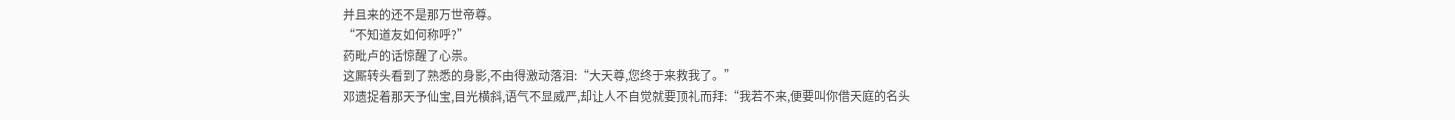并且来的还不是那万世帝尊。
“不知道友如何称呼?”
药毗卢的话惊醒了心祟。
这厮转头看到了熟悉的身影,不由得激动落泪:“大天尊,您终于来救我了。”
邓遗捉着那天予仙宝,目光横斜,语气不显威严,却让人不自觉就要顶礼而拜:“我若不来,便要叫你借天庭的名头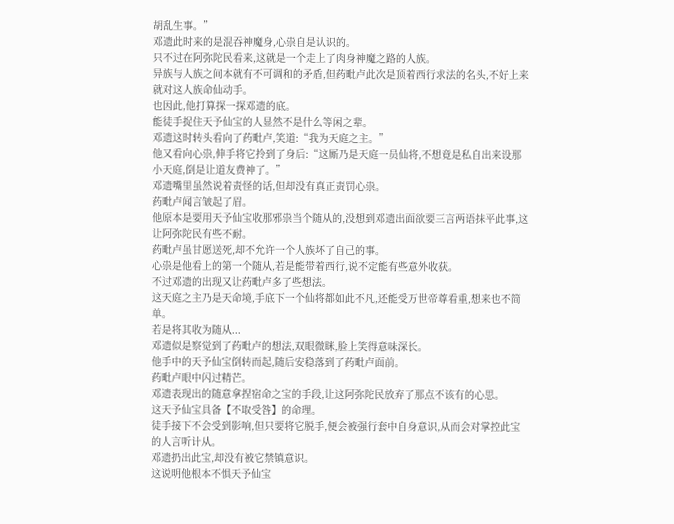胡乱生事。”
邓遗此时来的是混吞神魔身,心祟自是认识的。
只不过在阿弥陀民看来,这就是一个走上了肉身神魔之路的人族。
异族与人族之间本就有不可调和的矛盾,但药毗卢此次是顶着西行求法的名头,不好上来就对这人族命仙动手。
也因此,他打算探一探邓遗的底。
能徒手捉住天予仙宝的人显然不是什么等闲之辈。
邓遗这时转头看向了药毗卢,笑道:“我为天庭之主。”
他又看向心祟,伸手将它拎到了身后:“这厮乃是天庭一员仙将,不想竟是私自出来设那小天庭,倒是让道友费神了。”
邓遗嘴里虽然说着责怪的话,但却没有真正责罚心祟。
药毗卢闻言皱起了眉。
他原本是要用天予仙宝收那邪祟当个随从的,没想到邓遗出面欲要三言两语抹平此事,这让阿弥陀民有些不耐。
药毗卢虽甘愿送死,却不允许一个人族坏了自己的事。
心祟是他看上的第一个随从,若是能带着西行,说不定能有些意外收获。
不过邓遗的出现又让药毗卢多了些想法。
这天庭之主乃是天命境,手底下一个仙将都如此不凡,还能受万世帝尊看重,想来也不简单。
若是将其收为随从...
邓遗似是察觉到了药毗卢的想法,双眼微眯,脸上笑得意味深长。
他手中的天予仙宝倒转而起,随后安稳落到了药毗卢面前。
药毗卢眼中闪过精芒。
邓遗表现出的随意拿捏宿命之宝的手段,让这阿弥陀民放弃了那点不该有的心思。
这天予仙宝具备【不取受咎】的命理。
徒手接下不会受到影响,但只要将它脱手,便会被强行套中自身意识,从而会对掌控此宝的人言听计从。
邓遗扔出此宝,却没有被它禁镇意识。
这说明他根本不惧天予仙宝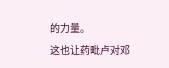的力量。
这也让药毗卢对邓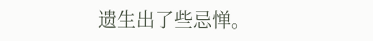遗生出了些忌惮。